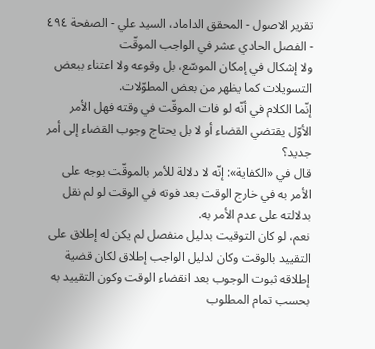تقریر الاصول - المحقق الداماد، السيد علي - الصفحة ٤٩٤ - الفصل الحادي عشر في الواجب الموقّت
ولا إشكال في إمكان الموسّع، بل وقوعه ولا اعتناء ببعض التسويلات كما يظهر من بعض المطوّلات.
إنّما الكلام في أنّه لو فات الموقّت في وقته فهل الأمر الأوّل يقتضي القضاء أو لا بل يحتاج وجوب القضاء إلى أمر جديد؟
قال في «الكفاية»: إنّه لا دلالة للأمر بالموقّت بوجه على الأمر به في خارج الوقت بعد فوته في الوقت لو لم نقل بدلالته على عدم الأمر به.
نعم، لو كان التوقيت بدليل منفصل لم يكن له إطلاق على التقييد بالوقت وكان لدليل الواجب إطلاق لكان قضية إطلاقه ثبوت الوجوب بعد انقضاء الوقت وكون التقييد به بحسب تمام المطلوب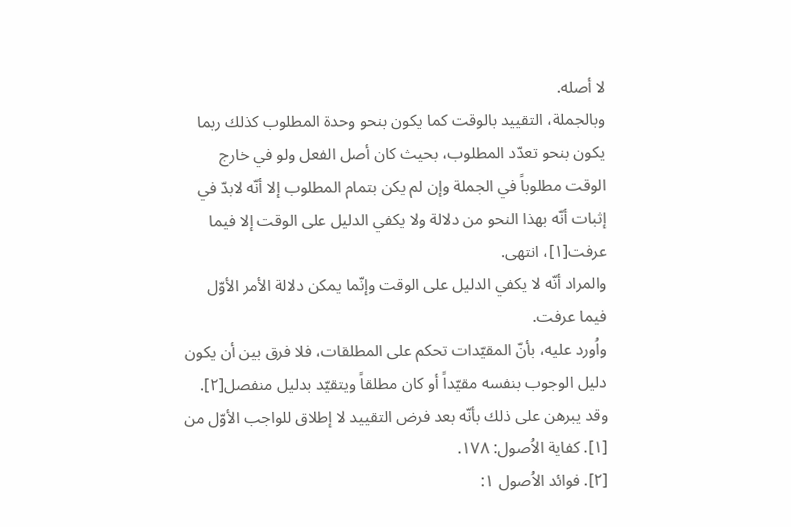لا أصله.
وبالجملة، التقييد بالوقت كما يكون بنحو وحدة المطلوب كذلك ربما يكون بنحو تعدّد المطلوب، بحيث كان أصل الفعل ولو في خارج الوقت مطلوباً في الجملة وإن لم يكن بتمام المطلوب إلا أنّه لابدّ في إثبات أنّه بهذا النحو من دلالة ولا يكفي الدليل على الوقت إلا فيما عرفت[١]، انتهى.
والمراد أنّه لا يكفي الدليل على الوقت وإنّما يمكن دلالة الأمر الأوّل فيما عرفت.
واُورد عليه، بأنّ المقيّدات تحكم على المطلقات، فلا فرق بين أن يكون دليل الوجوب بنفسه مقيّداً أو كان مطلقاً ويتقيّد بدليل منفصل[٢].
وقد يبرهن على ذلك بأنّه بعد فرض التقييد لا إطلاق للواجب الأوّل من
[١]. كفاية الاُصول: ١٧٨.
[٢]. فوائد الاُصول ١: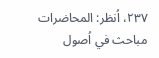٢٣٧، اُنظر: المحاضرات مباحث في اُصول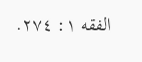الفقه ١: ٢٧٤.